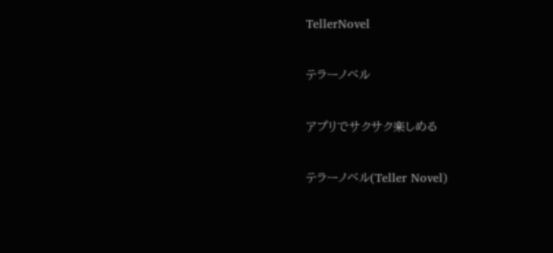TellerNovel

テラーノベル

アプリでサクサク楽しめる

テラーノベル(Teller Novel)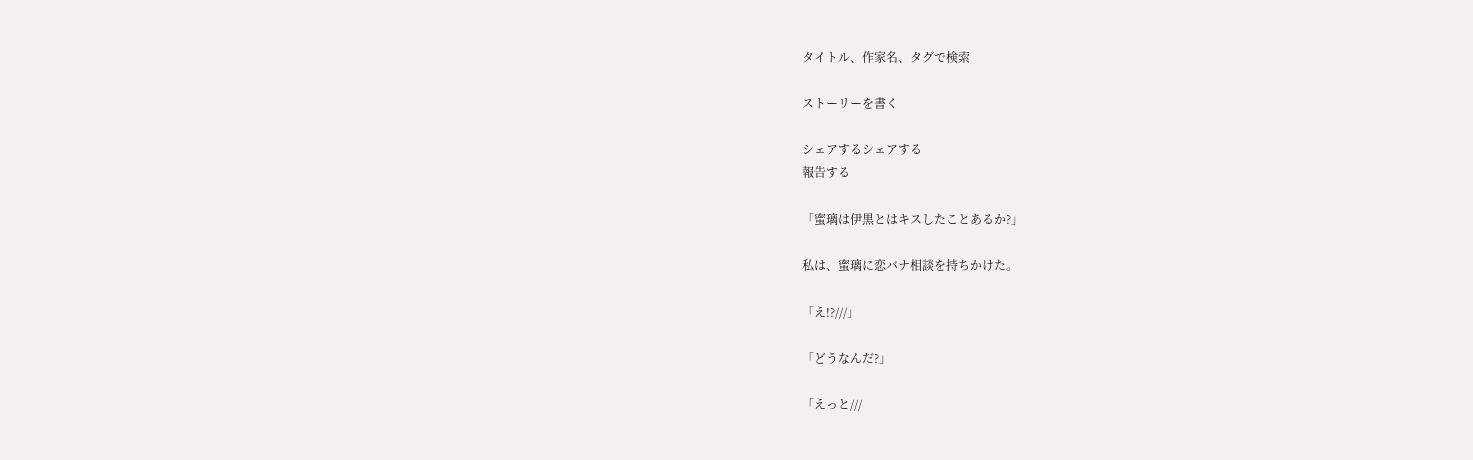タイトル、作家名、タグで検索

ストーリーを書く

シェアするシェアする
報告する

「蜜璃は伊黒とはキスしたことあるか?」

私は、蜜璃に恋バナ相談を持ちかけた。

「え!?///」

「どうなんだ?」

「えっと///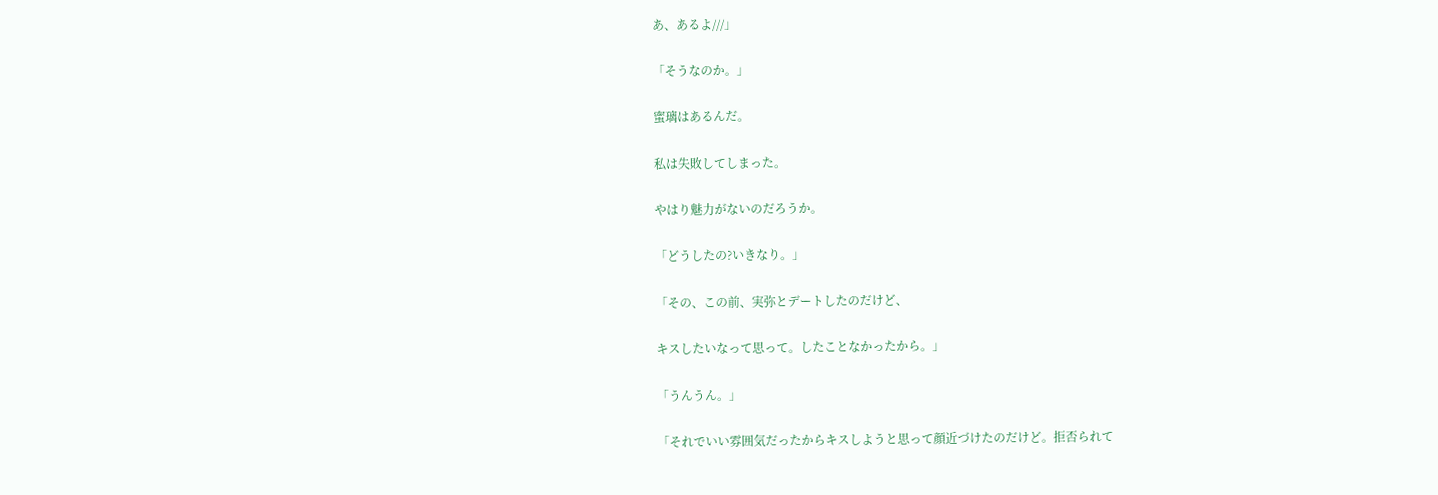あ、あるよ///」

「そうなのか。」

蜜璃はあるんだ。

私は失敗してしまった。

やはり魅力がないのだろうか。

「どうしたの?いきなり。」

「その、この前、実弥とデートしたのだけど、

キスしたいなって思って。したことなかったから。」

「うんうん。」

「それでいい雰囲気だったからキスしようと思って顔近づけたのだけど。拒否られて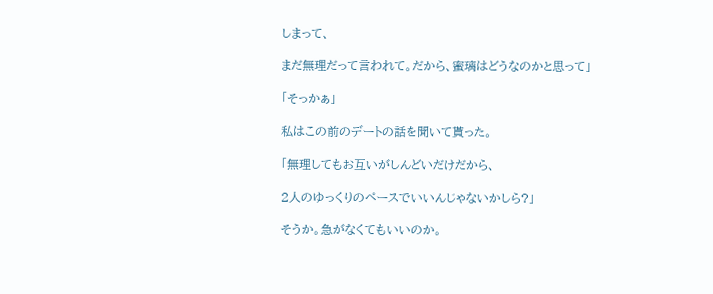しまって、

まだ無理だって言われて。だから、蜜璃はどうなのかと思って」

「そっかぁ」

私はこの前のデートの話を聞いて貰った。

「無理してもお互いがしんどいだけだから、

2人のゆっくりのペースでいいんじゃないかしら?」

そうか。急がなくてもいいのか。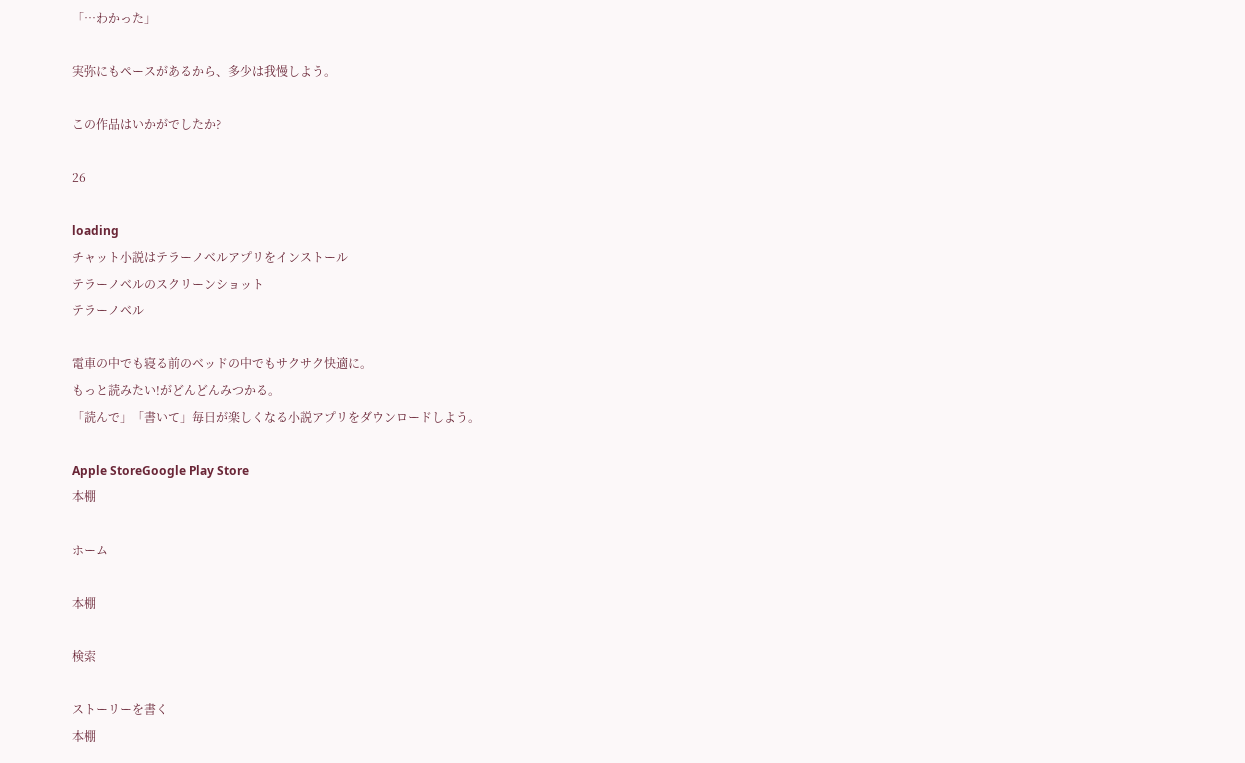「…わかった」

実弥にもペースがあるから、多少は我慢しよう。

この作品はいかがでしたか?

26

loading
チャット小説はテラーノベルアプリをインストール
テラーノベルのスクリーンショット
テラーノベル

電車の中でも寝る前のベッドの中でもサクサク快適に。
もっと読みたい!がどんどんみつかる。
「読んで」「書いて」毎日が楽しくなる小説アプリをダウンロードしよう。

Apple StoreGoogle Play Store
本棚

ホーム

本棚

検索

ストーリーを書く
本棚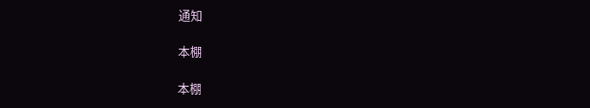通知

本棚

本棚